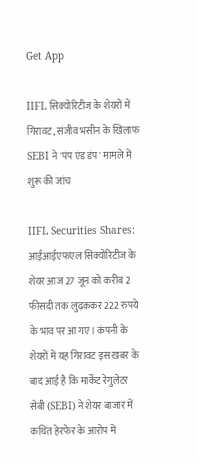Get App

IIFL सिक्योरिटीज के शेयरों में गिरावट, संजीव भसीन के खिलाफ SEBI ने 'पंप एंड डंप' मामले में शुरू की जांच

IIFL Securities Shares: आईआईएफएल सिक्योरिटीज के शेयर आज 27 जून को करीब 2 फीसदी तक लुढ़ककर 222 रुपये के भाव पर आ गए। कंपनी के शेयरों में यह गिरावट इस खबर के बाद आई है कि मार्केट रेगुलेटर सेबी (SEBI) ने शेयर बाजार में कथित हेरफेर के आरोप में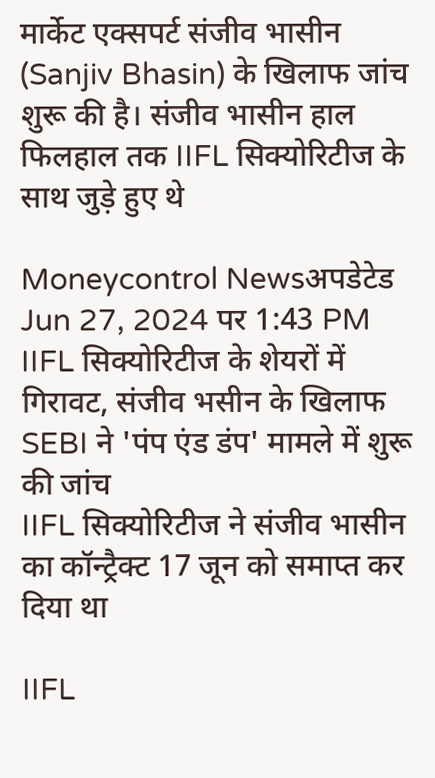मार्केट एक्सपर्ट संजीव भासीन (Sanjiv Bhasin) के खिलाफ जांच शुरू की है। संजीव भासीन हाल फिलहाल तक IIFL सिक्योरिटीज के साथ जुड़े हुए थे

Moneycontrol Newsअपडेटेड Jun 27, 2024 पर 1:43 PM
IIFL सिक्योरिटीज के शेयरों में गिरावट, संजीव भसीन के खिलाफ SEBI ने 'पंप एंड डंप' मामले में शुरू की जांच
IIFL सिक्योरिटीज ने संजीव भासीन का कॉन्ट्रैक्ट 17 जून को समाप्त कर दिया था

IIFL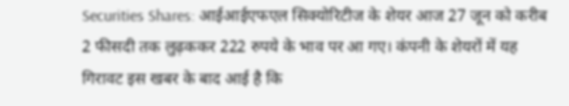Securities Shares: आईआईएफएल सिक्योरिटीज के शेयर आज 27 जून को करीब 2 फीसदी तक लुढ़ककर 222 रुपये के भाव पर आ गए। कंपनी के शेयरों में यह गिरावट इस खबर के बाद आई है कि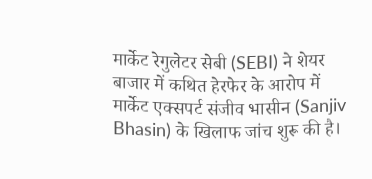मार्केट रेगुलेटर सेबी (SEBI) ने शेयर बाजार में कथित हेरफेर के आरोप में मार्केट एक्सपर्ट संजीव भासीन (Sanjiv Bhasin) के खिलाफ जांच शुरू की है।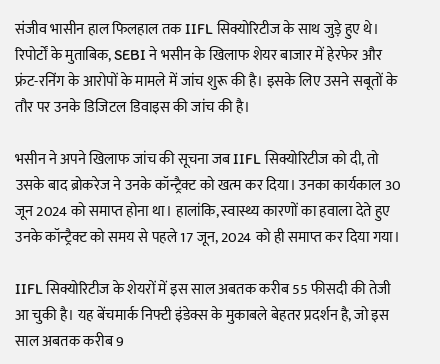संजीव भासीन हाल फिलहाल तक IIFL सिक्योरिटीज के साथ जुड़े हुए थे। रिपोर्टों के मुताबिक, SEBI ने भसीन के खिलाफ शेयर बाजार में हेरफेर और फ्रंट-रनिंग के आरोपों के मामले में जांच शुरू की है। इसके लिए उसने सबूतों के तौर पर उनके डिजिटल डिवाइस की जांच की है।

भसीन ने अपने खिलाफ जांच की सूचना जब IIFL सिक्योरिटीज को दी, तो उसके बाद ब्रोकरेज ने उनके कॉन्ट्रैक्ट को खत्म कर दिया। उनका कार्यकाल 30 जून 2024 को समाप्त होना था। हालांकि, स्वास्थ्य कारणों का हवाला देते हुए उनके कॉन्ट्रैक्ट को समय से पहले 17 जून, 2024 को ही समाप्त कर दिया गया।

IIFL सिक्योरिटीज के शेयरों में इस साल अबतक करीब 55 फीसदी की तेजी आ चुकी है। यह बेंचमार्क निफ्टी इंडेक्स के मुकाबले बेहतर प्रदर्शन है, जो इस साल अबतक करीब 9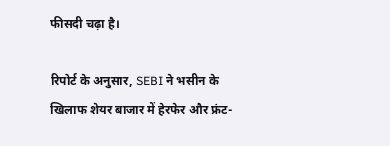फीसदी चढ़ा है।

रिपोर्ट के अनुसार, SEBI ने भसीन के खिलाफ शेयर बाजार में हेरफेर और फ्रंट-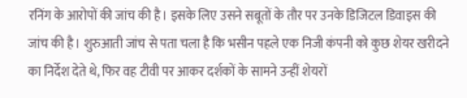रनिंग के आरोपों की जांच की है। इसके लिए उसने सबूतों के तौर पर उनके डिजिटल डिवाइस की जांच की है। शुरुआती जांच से पता चला है कि भसीन पहले एक निजी कंपनी को कुछ शेयर खरीदने का निर्देश देते थे, फिर वह टीवी पर आकर दर्शकों के सामने उन्हीं शेयरों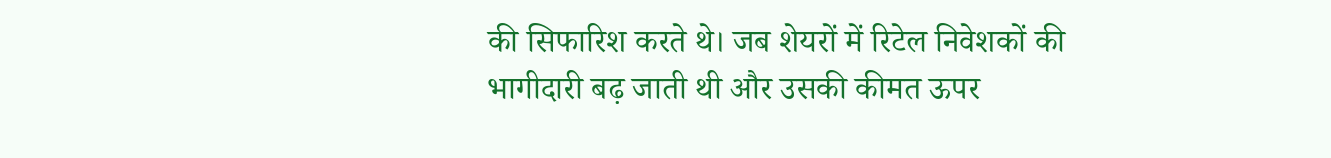की सिफारिश करते थे। जब शेयरों में रिटेल निवेशकों की भागीदारी बढ़ जाती थी और उसकी कीमत ऊपर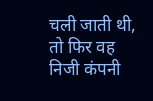चली जाती थी, तो फिर वह निजी कंपनी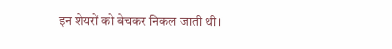इन शेयरों को बेचकर निकल जाती थी।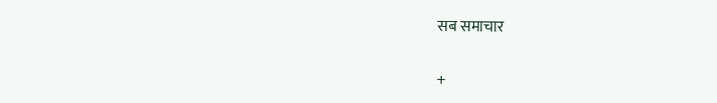सब समाचार

+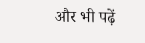और भी पढ़ें